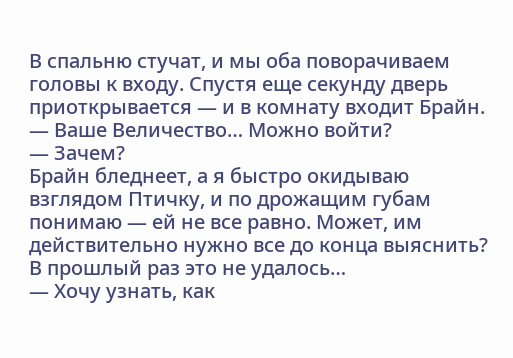В спальню стучат, и мы оба поворачиваем головы к входу. Спустя еще секунду дверь приоткрывается — и в комнату входит Брайн.
— Ваше Величество… Можно войти?
— Зачем?
Брайн бледнеет, а я быстро окидываю взглядом Птичку, и по дрожащим губам понимаю — ей не все равно. Может, им действительно нужно все до конца выяснить? В прошлый раз это не удалось…
— Хочу узнать, как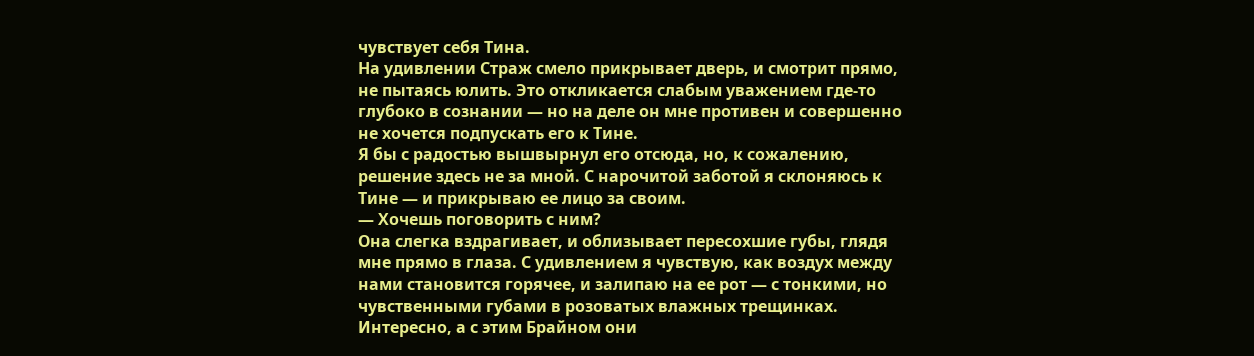чувствует себя Тина.
На удивлении Страж смело прикрывает дверь, и смотрит прямо, не пытаясь юлить. Это откликается слабым уважением где-то глубоко в сознании — но на деле он мне противен и совершенно не хочется подпускать его к Тине.
Я бы с радостью вышвырнул его отсюда, но, к сожалению, решение здесь не за мной. С нарочитой заботой я склоняюсь к Тине — и прикрываю ее лицо за своим.
— Хочешь поговорить с ним?
Она слегка вздрагивает, и облизывает пересохшие губы, глядя мне прямо в глаза. С удивлением я чувствую, как воздух между нами становится горячее, и залипаю на ее рот — с тонкими, но чувственными губами в розоватых влажных трещинках. Интересно, а с этим Брайном они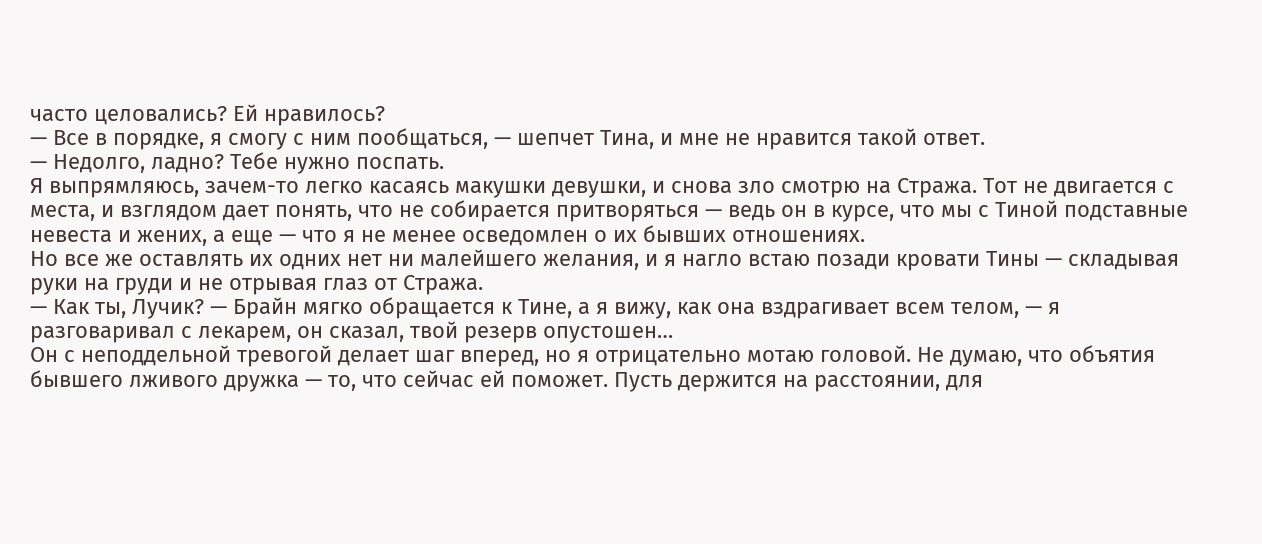часто целовались? Ей нравилось?
— Все в порядке, я смогу с ним пообщаться, — шепчет Тина, и мне не нравится такой ответ.
— Недолго, ладно? Тебе нужно поспать.
Я выпрямляюсь, зачем-то легко касаясь макушки девушки, и снова зло смотрю на Стража. Тот не двигается с места, и взглядом дает понять, что не собирается притворяться — ведь он в курсе, что мы с Тиной подставные невеста и жених, а еще — что я не менее осведомлен о их бывших отношениях.
Но все же оставлять их одних нет ни малейшего желания, и я нагло встаю позади кровати Тины — складывая руки на груди и не отрывая глаз от Стража.
— Как ты, Лучик? — Брайн мягко обращается к Тине, а я вижу, как она вздрагивает всем телом, — я разговаривал с лекарем, он сказал, твой резерв опустошен…
Он с неподдельной тревогой делает шаг вперед, но я отрицательно мотаю головой. Не думаю, что объятия бывшего лживого дружка — то, что сейчас ей поможет. Пусть держится на расстоянии, для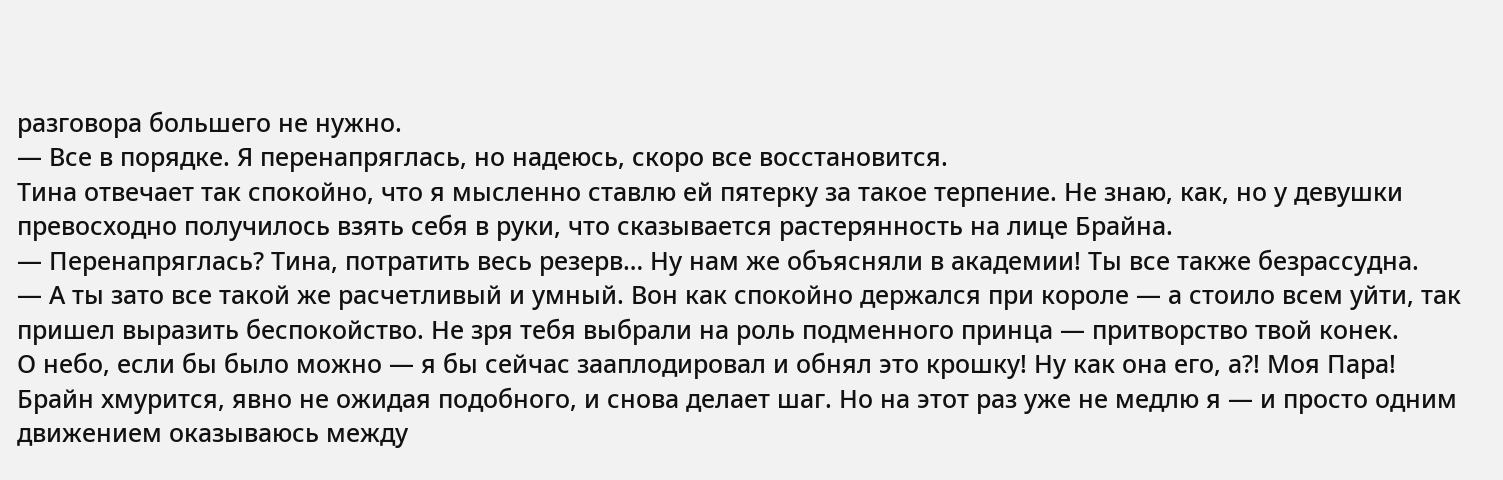разговора большего не нужно.
— Все в порядке. Я перенапряглась, но надеюсь, скоро все восстановится.
Тина отвечает так спокойно, что я мысленно ставлю ей пятерку за такое терпение. Не знаю, как, но у девушки превосходно получилось взять себя в руки, что сказывается растерянность на лице Брайна.
— Перенапряглась? Тина, потратить весь резерв… Ну нам же объясняли в академии! Ты все также безрассудна.
— А ты зато все такой же расчетливый и умный. Вон как спокойно держался при короле — а стоило всем уйти, так пришел выразить беспокойство. Не зря тебя выбрали на роль подменного принца — притворство твой конек.
О небо, если бы было можно — я бы сейчас зааплодировал и обнял это крошку! Ну как она его, а?! Моя Пара!
Брайн хмурится, явно не ожидая подобного, и снова делает шаг. Но на этот раз уже не медлю я — и просто одним движением оказываюсь между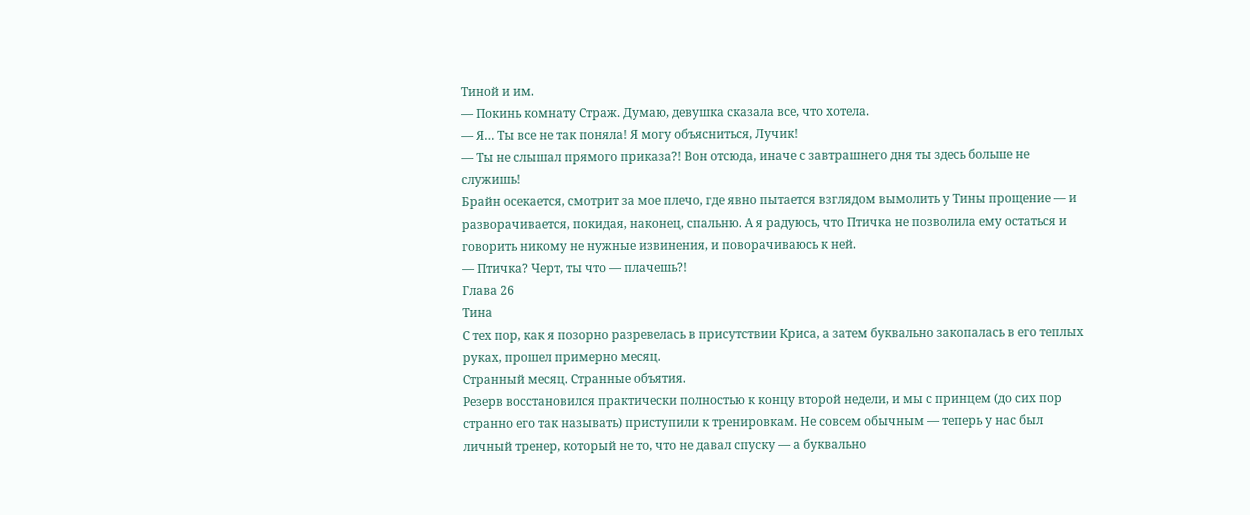Тиной и им.
— Покинь комнату Страж. Думаю, девушка сказала все, что хотела.
— Я… Ты все не так поняла! Я могу объясниться, Лучик!
— Ты не слышал прямого приказа?! Вон отсюда, иначе с завтрашнего дня ты здесь больше не служишь!
Брайн осекается, смотрит за мое плечо, где явно пытается взглядом вымолить у Тины прощение — и разворачивается, покидая, наконец, спальню. А я радуюсь, что Птичка не позволила ему остаться и говорить никому не нужные извинения, и поворачиваюсь к ней.
— Птичка? Черт, ты что — плачешь?!
Глава 26
Тина
С тех пор, как я позорно разревелась в присутствии Криса, а затем буквально закопалась в его теплых руках, прошел примерно месяц.
Странный месяц. Странные объятия.
Резерв восстановился практически полностью к концу второй недели, и мы с принцем (до сих пор странно его так называть) приступили к тренировкам. Не совсем обычным — теперь у нас был личный тренер, который не то, что не давал спуску — а буквально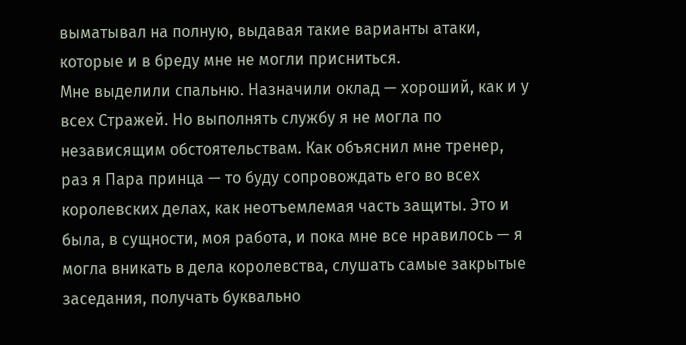выматывал на полную, выдавая такие варианты атаки, которые и в бреду мне не могли присниться.
Мне выделили спальню. Назначили оклад — хороший, как и у всех Стражей. Но выполнять службу я не могла по независящим обстоятельствам. Как объяснил мне тренер, раз я Пара принца — то буду сопровождать его во всех королевских делах, как неотъемлемая часть защиты. Это и была, в сущности, моя работа, и пока мне все нравилось — я могла вникать в дела королевства, слушать самые закрытые заседания, получать буквально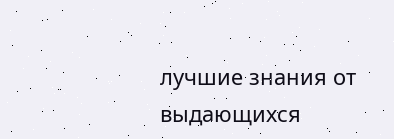лучшие знания от выдающихся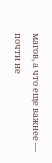магов, а что еще важнее — почти не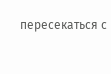пересекаться с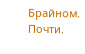Брайном.
Почти.